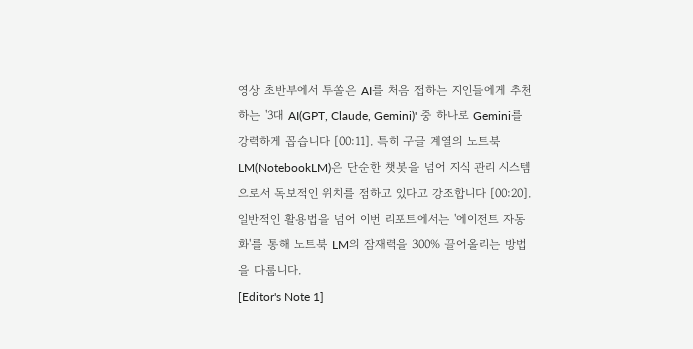영상 초반부에서 투쏠은 AI를 처음 접하는 지인들에게 추천하는 '3대 AI(GPT, Claude, Gemini)' 중 하나로 Gemini를 강력하게 꼽습니다 [00:11]. 특히 구글 계열의 노트북 LM(NotebookLM)은 단순한 챗봇을 넘어 지식 관리 시스템으로서 독보적인 위치를 점하고 있다고 강조합니다 [00:20]. 일반적인 활용법을 넘어 이번 리포트에서는 '에이전트 자동화'를 통해 노트북 LM의 잠재력을 300% 끌어올리는 방법을 다룹니다.
[Editor's Note 1]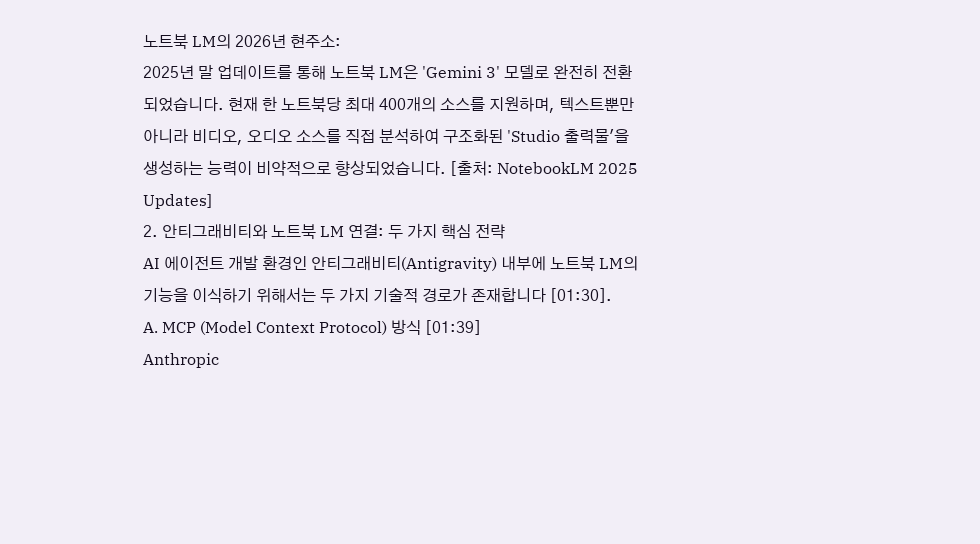노트북 LM의 2026년 현주소:
2025년 말 업데이트를 통해 노트북 LM은 'Gemini 3' 모델로 완전히 전환되었습니다. 현재 한 노트북당 최대 400개의 소스를 지원하며, 텍스트뿐만 아니라 비디오, 오디오 소스를 직접 분석하여 구조화된 'Studio 출력물'을 생성하는 능력이 비약적으로 향상되었습니다. [출처: NotebookLM 2025 Updates]
2. 안티그래비티와 노트북 LM 연결: 두 가지 핵심 전략
AI 에이전트 개발 환경인 안티그래비티(Antigravity) 내부에 노트북 LM의 기능을 이식하기 위해서는 두 가지 기술적 경로가 존재합니다 [01:30].
A. MCP (Model Context Protocol) 방식 [01:39]
Anthropic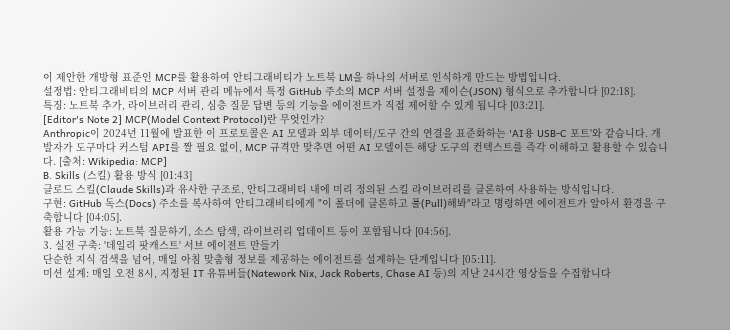이 제안한 개방형 표준인 MCP를 활용하여 안티그래비티가 노트북 LM을 하나의 서버로 인식하게 만드는 방법입니다.
설정법: 안티그래비티의 MCP 서버 관리 메뉴에서 특정 GitHub 주소의 MCP 서버 설정을 제이슨(JSON) 형식으로 추가합니다 [02:18].
특징: 노트북 추가, 라이브러리 관리, 심층 질문 답변 등의 기능을 에이전트가 직접 제어할 수 있게 됩니다 [03:21].
[Editor's Note 2] MCP(Model Context Protocol)란 무엇인가?
Anthropic이 2024년 11월에 발표한 이 프로토콜은 AI 모델과 외부 데이터/도구 간의 연결을 표준화하는 'AI용 USB-C 포트'와 같습니다. 개발자가 도구마다 커스텀 API를 짤 필요 없이, MCP 규격만 맞추면 어떤 AI 모델이든 해당 도구의 컨텍스트를 즉각 이해하고 활용할 수 있습니다. [출처: Wikipedia: MCP]
B. Skills (스킬) 활용 방식 [01:43]
클로드 스킬(Claude Skills)과 유사한 구조로, 안티그래비티 내에 미리 정의된 스킬 라이브러리를 클론하여 사용하는 방식입니다.
구현: GitHub 독스(Docs) 주소를 복사하여 안티그래비티에게 "이 폴더에 클론하고 풀(Pull)해봐"라고 명령하면 에이전트가 알아서 환경을 구축합니다 [04:05].
활용 가능 기능: 노트북 질문하기, 소스 탐색, 라이브러리 업데이트 등이 포함됩니다 [04:56].
3. 실전 구축: '데일리 팟캐스트' 서브 에이전트 만들기
단순한 지식 검색을 넘어, 매일 아침 맞춤형 정보를 제공하는 에이전트를 설계하는 단계입니다 [05:11].
미션 설계: 매일 오전 8시, 지정된 IT 유튜버들(Natework Nix, Jack Roberts, Chase AI 등)의 지난 24시간 영상들을 수집합니다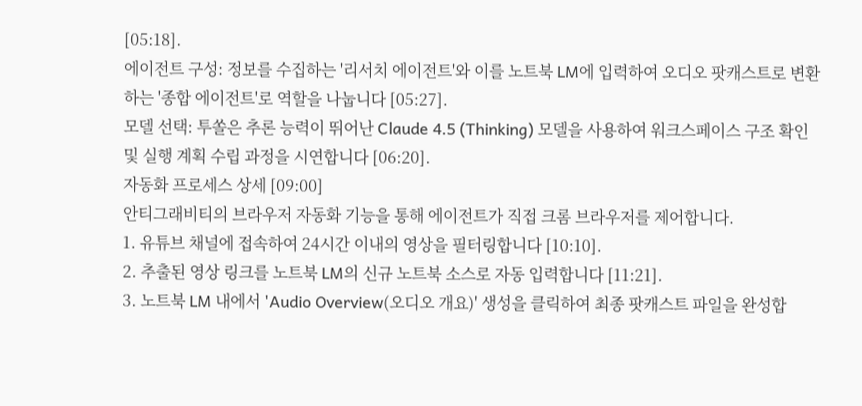[05:18].
에이전트 구성: 정보를 수집하는 '리서치 에이전트'와 이를 노트북 LM에 입력하여 오디오 팟캐스트로 변환하는 '종합 에이전트'로 역할을 나눕니다 [05:27].
모델 선택: 투쏠은 추론 능력이 뛰어난 Claude 4.5 (Thinking) 모델을 사용하여 워크스페이스 구조 확인 및 실행 계획 수립 과정을 시연합니다 [06:20].
자동화 프로세스 상세 [09:00]
안티그래비티의 브라우저 자동화 기능을 통해 에이전트가 직접 크롬 브라우저를 제어합니다.
1. 유튜브 채널에 접속하여 24시간 이내의 영상을 필터링합니다 [10:10].
2. 추출된 영상 링크를 노트북 LM의 신규 노트북 소스로 자동 입력합니다 [11:21].
3. 노트북 LM 내에서 'Audio Overview(오디오 개요)' 생성을 클릭하여 최종 팟캐스트 파일을 완성합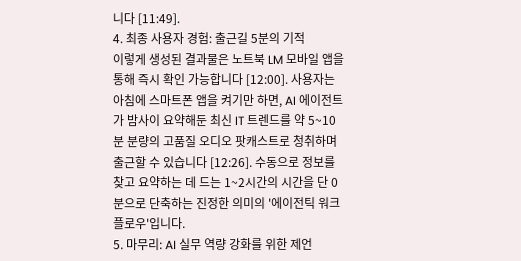니다 [11:49].
4. 최종 사용자 경험: 출근길 5분의 기적
이렇게 생성된 결과물은 노트북 LM 모바일 앱을 통해 즉시 확인 가능합니다 [12:00]. 사용자는 아침에 스마트폰 앱을 켜기만 하면, AI 에이전트가 밤사이 요약해둔 최신 IT 트렌드를 약 5~10분 분량의 고품질 오디오 팟캐스트로 청취하며 출근할 수 있습니다 [12:26]. 수동으로 정보를 찾고 요약하는 데 드는 1~2시간의 시간을 단 0분으로 단축하는 진정한 의미의 '에이전틱 워크플로우'입니다.
5. 마무리: AI 실무 역량 강화를 위한 제언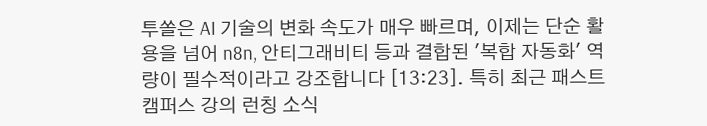투쏠은 AI 기술의 변화 속도가 매우 빠르며, 이제는 단순 활용을 넘어 n8n, 안티그래비티 등과 결합된 '복합 자동화' 역량이 필수적이라고 강조합니다 [13:23]. 특히 최근 패스트캠퍼스 강의 런칭 소식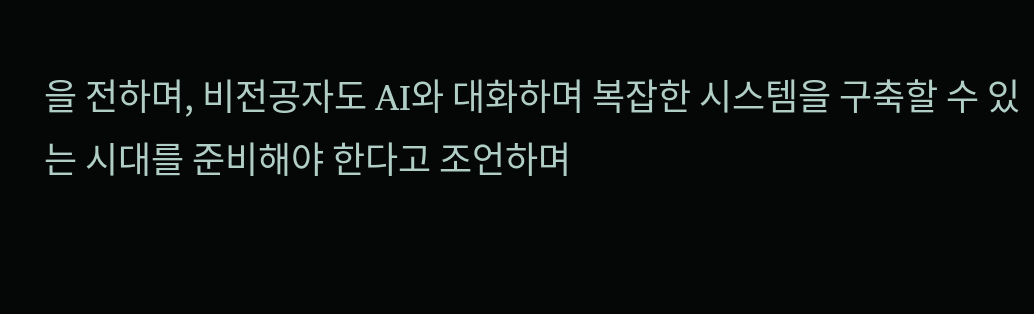을 전하며, 비전공자도 AI와 대화하며 복잡한 시스템을 구축할 수 있는 시대를 준비해야 한다고 조언하며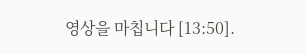영상을 마칩니다 [13:50].